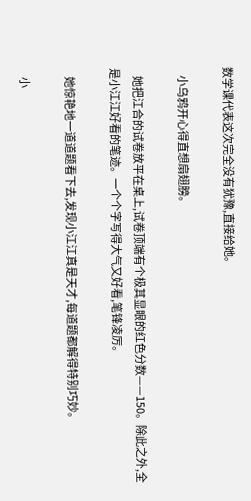数学课代表这次完全没有犹豫,直接给她。

    小乌鸦开心得直想扇翅膀。

    她把江合的试卷放平在桌上,试卷顶端有个极其显眼的红色分数——150。除此之外,全是小江江好看的笔迹。一个个字写得大气又好看,笔锋凌厉。

    她惊艳地一道道题看下去,发现小江江真是天才,每道题都解得特别巧妙。

    小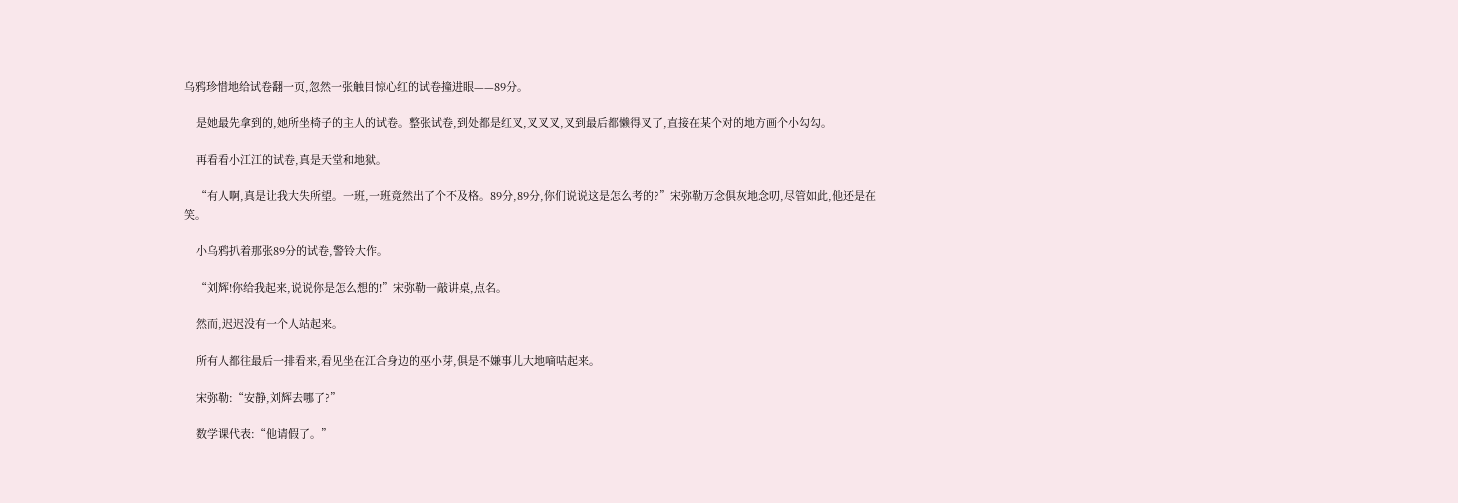乌鸦珍惜地给试卷翻一页,忽然一张触目惊心红的试卷撞进眼——89分。

    是她最先拿到的,她所坐椅子的主人的试卷。整张试卷,到处都是红叉,叉叉叉,叉到最后都懒得叉了,直接在某个对的地方画个小勾勾。

    再看看小江江的试卷,真是天堂和地狱。

    “有人啊,真是让我大失所望。一班,一班竟然出了个不及格。89分,89分,你们说说这是怎么考的?”宋弥勒万念俱灰地念叨,尽管如此,他还是在笑。

    小乌鸦扒着那张89分的试卷,警铃大作。

    “刘辉!你给我起来,说说你是怎么想的!”宋弥勒一敲讲桌,点名。

    然而,迟迟没有一个人站起来。

    所有人都往最后一排看来,看见坐在江合身边的巫小芽,俱是不嫌事儿大地嘀咕起来。

    宋弥勒:“安静,刘辉去哪了?”

    数学课代表:“他请假了。”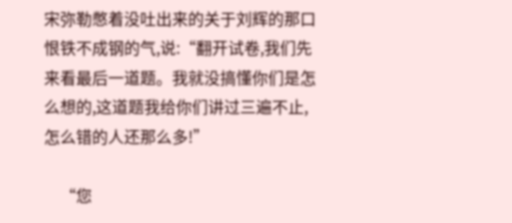宋弥勒憋着没吐出来的关于刘辉的那口恨铁不成钢的气,说:“翻开试卷,我们先来看最后一道题。我就没搞懂你们是怎么想的,这道题我给你们讲过三遍不止,怎么错的人还那么多!”

    “您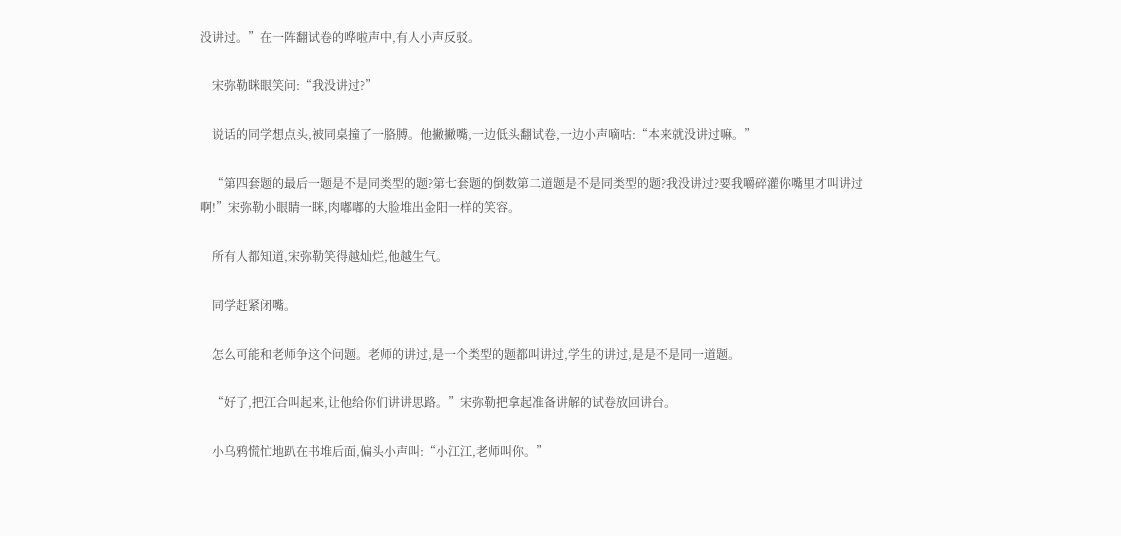没讲过。”在一阵翻试卷的哗啦声中,有人小声反驳。

    宋弥勒眯眼笑问:“我没讲过?”

    说话的同学想点头,被同桌撞了一胳膊。他撇撇嘴,一边低头翻试卷,一边小声嘀咕:“本来就没讲过嘛。”

    “第四套题的最后一题是不是同类型的题?第七套题的倒数第二道题是不是同类型的题?我没讲过?要我嚼碎灌你嘴里才叫讲过啊!”宋弥勒小眼睛一眯,肉嘟嘟的大脸堆出金阳一样的笑容。

    所有人都知道,宋弥勒笑得越灿烂,他越生气。

    同学赶紧闭嘴。

    怎么可能和老师争这个问题。老师的讲过,是一个类型的题都叫讲过,学生的讲过,是是不是同一道题。

    “好了,把江合叫起来,让他给你们讲讲思路。”宋弥勒把拿起准备讲解的试卷放回讲台。

    小乌鸦慌忙地趴在书堆后面,偏头小声叫:“小江江,老师叫你。”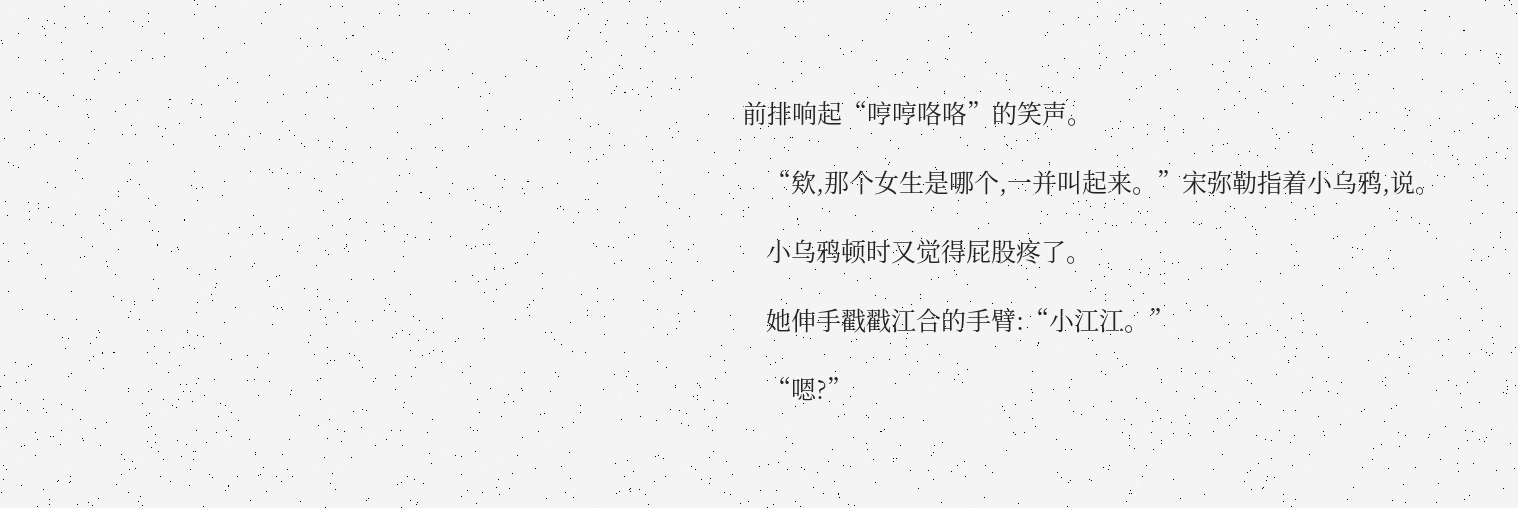前排响起“哼哼咯咯”的笑声。

    “欸,那个女生是哪个,一并叫起来。”宋弥勒指着小乌鸦,说。

    小乌鸦顿时又觉得屁股疼了。

    她伸手戳戳江合的手臂:“小江江。”

    “嗯?”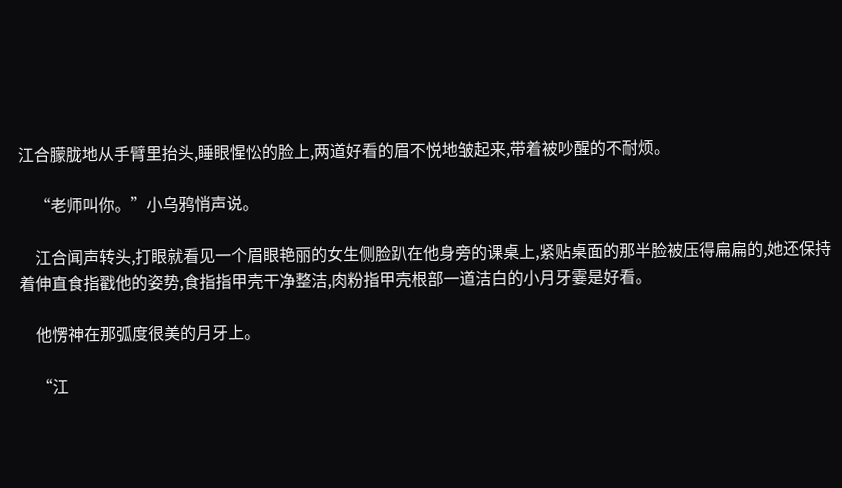江合朦胧地从手臂里抬头,睡眼惺忪的脸上,两道好看的眉不悦地皱起来,带着被吵醒的不耐烦。

    “老师叫你。”小乌鸦悄声说。

    江合闻声转头,打眼就看见一个眉眼艳丽的女生侧脸趴在他身旁的课桌上,紧贴桌面的那半脸被压得扁扁的,她还保持着伸直食指戳他的姿势,食指指甲壳干净整洁,肉粉指甲壳根部一道洁白的小月牙霎是好看。

    他愣神在那弧度很美的月牙上。

    “江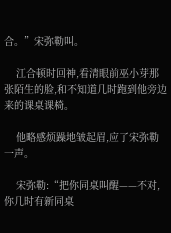合。”宋弥勒叫。

    江合顿时回神,看清眼前巫小芽那张陌生的脸,和不知道几时跑到他旁边来的课桌课椅。

    他略感烦躁地皱起眉,应了宋弥勒一声。

    宋弥勒:“把你同桌叫醒——不对,你几时有新同桌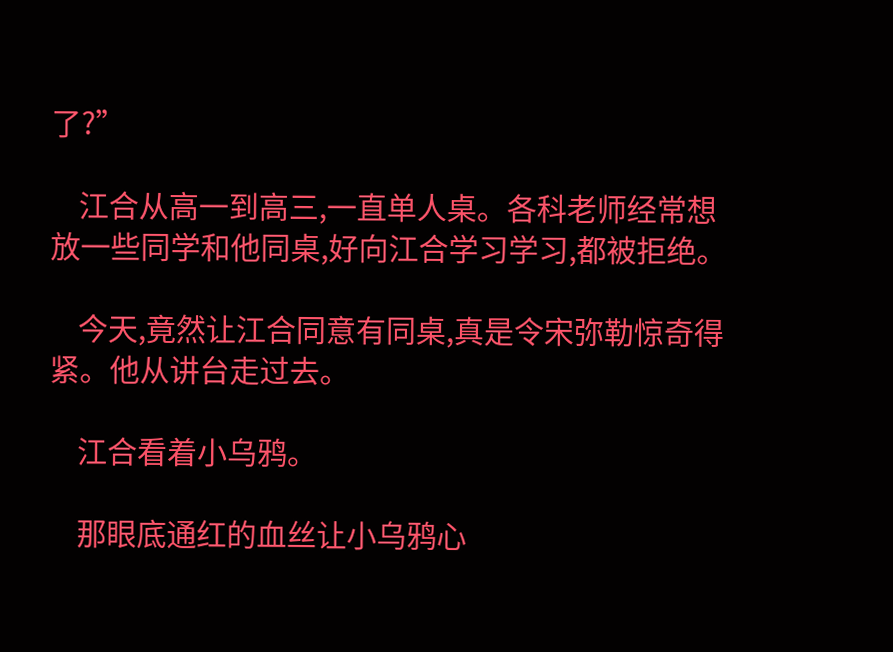了?”

    江合从高一到高三,一直单人桌。各科老师经常想放一些同学和他同桌,好向江合学习学习,都被拒绝。

    今天,竟然让江合同意有同桌,真是令宋弥勒惊奇得紧。他从讲台走过去。

    江合看着小乌鸦。

    那眼底通红的血丝让小乌鸦心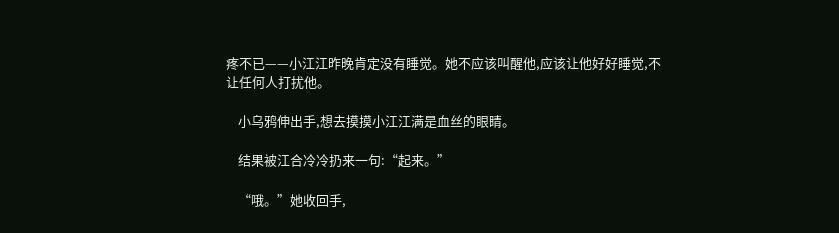疼不已——小江江昨晚肯定没有睡觉。她不应该叫醒他,应该让他好好睡觉,不让任何人打扰他。

    小乌鸦伸出手,想去摸摸小江江满是血丝的眼睛。

    结果被江合冷冷扔来一句:“起来。”

    “哦。”她收回手,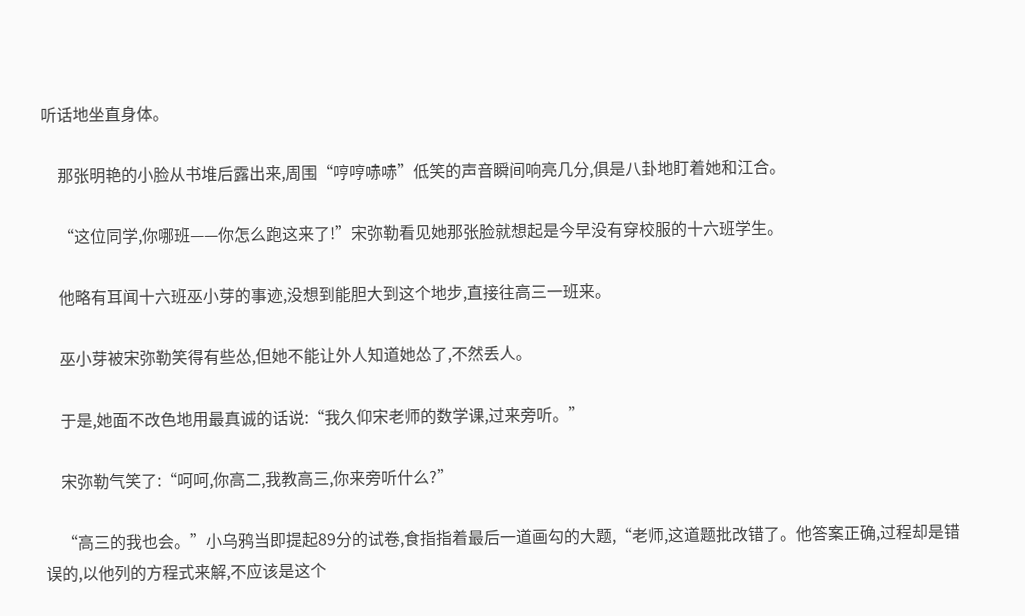听话地坐直身体。

    那张明艳的小脸从书堆后露出来,周围“哼哼哧哧”低笑的声音瞬间响亮几分,俱是八卦地盯着她和江合。

    “这位同学,你哪班——你怎么跑这来了!”宋弥勒看见她那张脸就想起是今早没有穿校服的十六班学生。

    他略有耳闻十六班巫小芽的事迹,没想到能胆大到这个地步,直接往高三一班来。

    巫小芽被宋弥勒笑得有些怂,但她不能让外人知道她怂了,不然丢人。

    于是,她面不改色地用最真诚的话说:“我久仰宋老师的数学课,过来旁听。”

    宋弥勒气笑了:“呵呵,你高二,我教高三,你来旁听什么?”

    “高三的我也会。”小乌鸦当即提起89分的试卷,食指指着最后一道画勾的大题,“老师,这道题批改错了。他答案正确,过程却是错误的,以他列的方程式来解,不应该是这个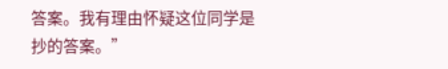答案。我有理由怀疑这位同学是抄的答案。”